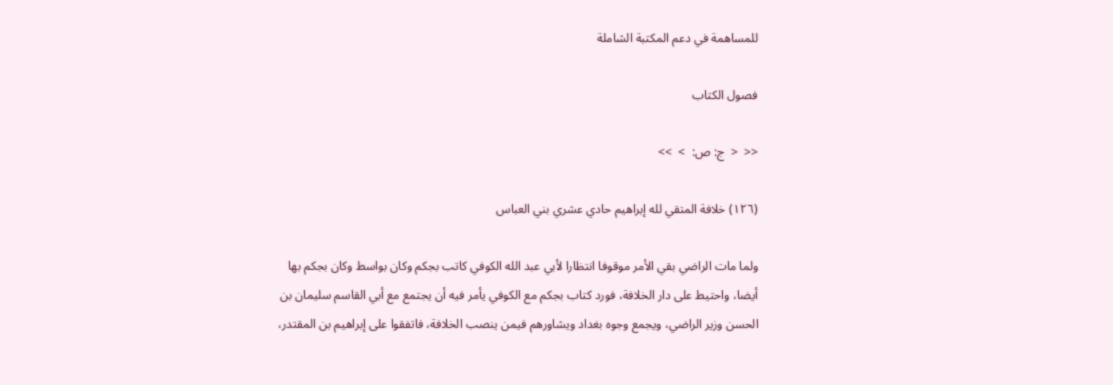للمساهمة في دعم المكتبة الشاملة

فصول الكتاب

<<  <  ج: ص:  >  >>

(١٢٦) خلافة المتقي لله إبراهيم حادي عشري بني العباس

ولما مات الراضي بقي الأمر موقوفا انتظارا لأبي عبد الله الكوفي كاتب بجكم وكان بواسط وكان بجكم بها أيضا، واحتيط على دار الخلافة، فورد كتاب بجكم مع الكوفي يأمر فيه أن يجتمع مع أبي القاسم سليمان بن الحسن وزير الراضي، ويجمع وجوه بغداد ويشاورهم فيمن ينصب الخلافة، فاتفقوا على إبراهيم بن المقتدر،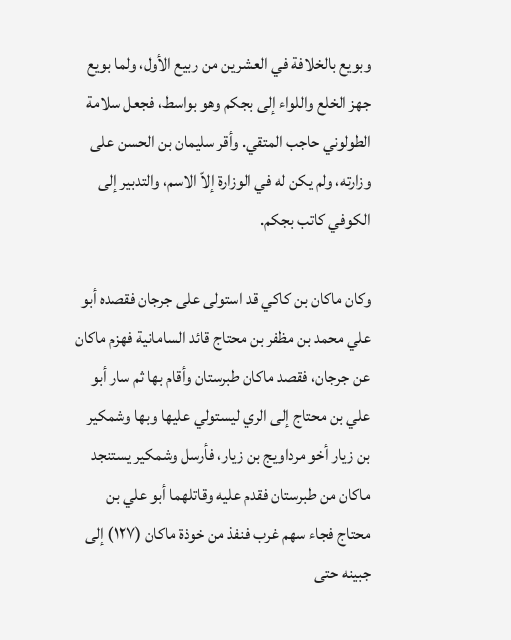وبويع بالخلافة في العشرين من ربيع الأول، ولما بويع جهز الخلع واللواء إلى بجكم وهو بواسط، فجعل سلامة الطولوني حاجب المتقي. وأقر سليمان بن الحسن على وزارته، ولم يكن له في الوزارة إلاّ الاسم، والتدبير إلى الكوفي كاتب بجكم.

وكان ماكان بن كاكي قد استولى على جرجان فقصده أبو علي محمد بن مظفر بن محتاج قائد السامانية فهزم ماكان عن جرجان، فقصد ماكان طبرستان وأقام بها ثم سار أبو علي بن محتاج إلى الري ليستولي عليها وبها وشمكير بن زيار أخو مرداويج بن زيار، فأرسل وشمكير يستنجد ماكان من طبرستان فقدم عليه وقاتلهما أبو علي بن محتاج فجاء سهم غرب فنفذ من خوذة ماكان (١٢٧) إلى جبينه حتى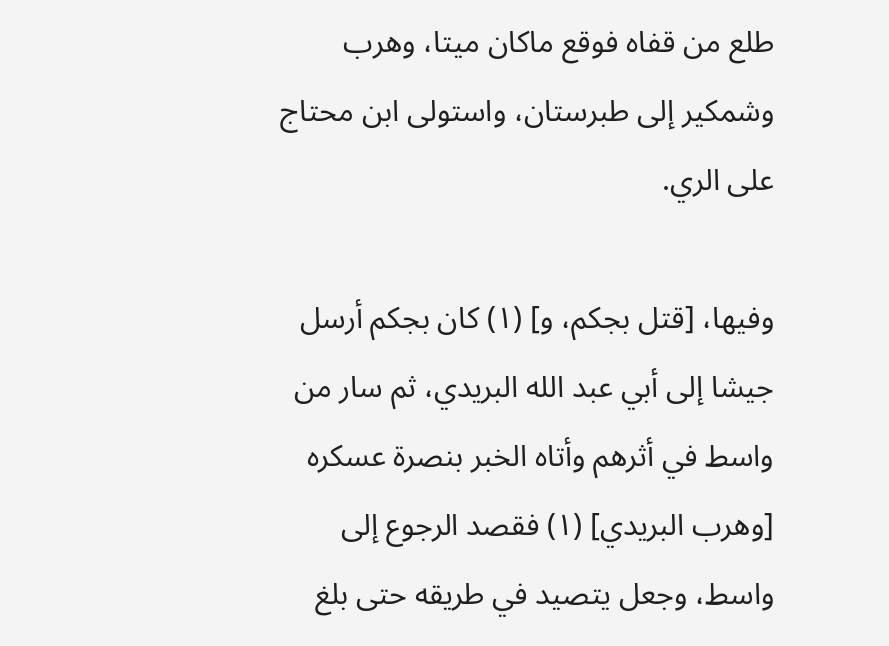طلع من قفاه فوقع ماكان ميتا، وهرب وشمكير إلى طبرستان، واستولى ابن محتاج على الري.

وفيها، [قتل بجكم، و] (١) كان بجكم أرسل جيشا إلى أبي عبد الله البريدي، ثم سار من واسط في أثرهم وأتاه الخبر بنصرة عسكره [وهرب البريدي] (١) فقصد الرجوع إلى واسط، وجعل يتصيد في طريقه حتى بلغ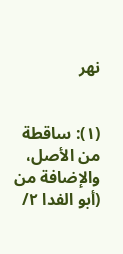نهر


(١): ساقطة من الأصل، والإضافة من (أبو الفدا ٢/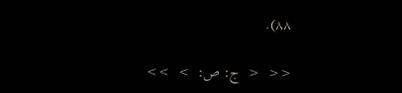٨٨).

<<  <  ج: ص:  >  >>